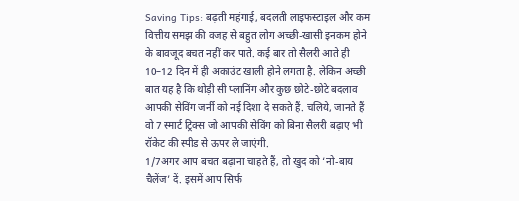Saving Tips: बढ़ती महंगाई, बदलती लाइफस्टाइल और कम वित्तीय समझ की वजह से बहुत लोग अच्छी-खासी इनकम होने के बावजूद बचत नहीं कर पाते. कई बार तो सैलरी आते ही 10–12 दिन में ही अकाउंट खाली होने लगता है. लेकिन अच्छी बात यह है कि थोड़ी सी प्लानिंग और कुछ छोटे-छोटे बदलाव आपकी सेविंग जर्नी को नई दिशा दे सकते हैं. चलिये, जानते हैं वो 7 स्मार्ट ट्रिक्स जो आपकी सेविंग को बिना सैलरी बढ़ाए भी रॉकेट की स्पीड से ऊपर ले जाएंगी.
1/7अगर आप बचत बढ़ाना चाहते हैं, तो खुद को ‘नो-बाय चैलेंज’ दें. इसमें आप सिर्फ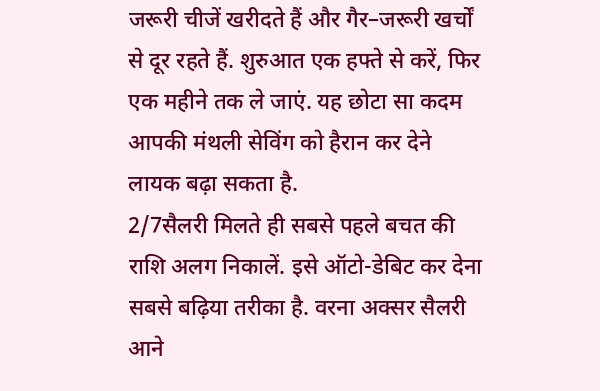जरूरी चीजें खरीदते हैं और गैर–जरूरी खर्चों से दूर रहते हैं. शुरुआत एक हफ्ते से करें, फिर एक महीने तक ले जाएं. यह छोटा सा कदम आपकी मंथली सेविंग को हैरान कर देने लायक बढ़ा सकता है.
2/7सैलरी मिलते ही सबसे पहले बचत की राशि अलग निकालें. इसे ऑटो-डेबिट कर देना सबसे बढ़िया तरीका है. वरना अक्सर सैलरी आने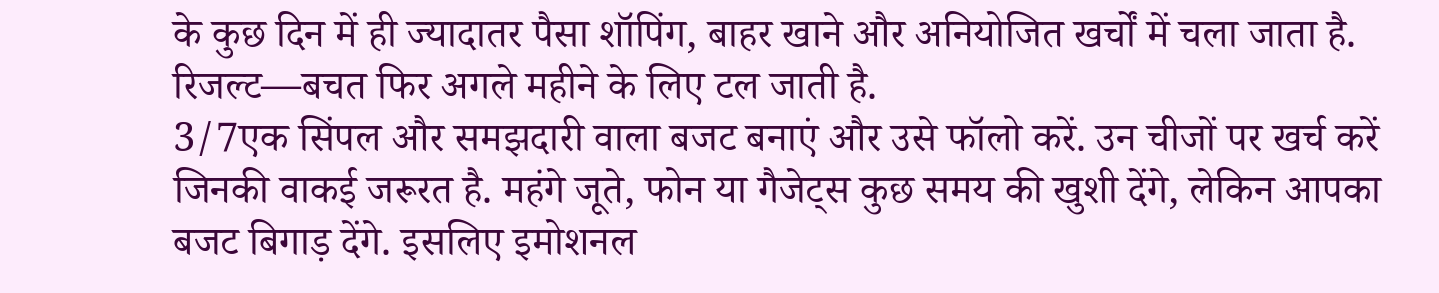के कुछ दिन में ही ज्यादातर पैसा शॉपिंग, बाहर खाने और अनियोजित खर्चों में चला जाता है. रिजल्ट—बचत फिर अगले महीने के लिए टल जाती है.
3/7एक सिंपल और समझदारी वाला बजट बनाएं और उसे फॉलो करें. उन चीजों पर खर्च करें जिनकी वाकई जरूरत है. महंगे जूते, फोन या गैजेट्स कुछ समय की खुशी देंगे, लेकिन आपका बजट बिगाड़ देंगे. इसलिए इमोशनल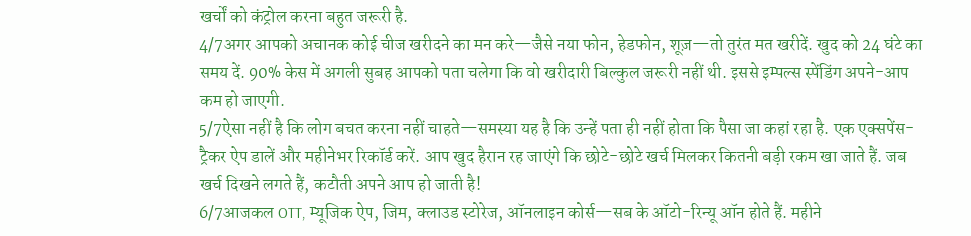खर्चों को कंट्रोल करना बहुत जरूरी है.
4/7अगर आपको अचानक कोई चीज खरीदने का मन करे—जैसे नया फोन, हेडफोन, शूज़—तो तुरंत मत खरीदें. खुद को 24 घंटे का समय दें. 90% केस में अगली सुबह आपको पता चलेगा कि वो खरीदारी बिल्कुल जरूरी नहीं थी. इससे इम्पल्स स्पेंडिंग अपने-आप कम हो जाएगी.
5/7ऐसा नहीं है कि लोग बचत करना नहीं चाहते—समस्या यह है कि उन्हें पता ही नहीं होता कि पैसा जा कहां रहा है. एक एक्सपेंस-ट्रैकर ऐप डालें और महीनेभर रिकॉर्ड करें. आप खुद हैरान रह जाएंगे कि छोटे-छोटे खर्च मिलकर कितनी बड़ी रकम खा जाते हैं. जब खर्च दिखने लगते हैं, कटौती अपने आप हो जाती है!
6/7आजकल OTT, म्यूजिक ऐप, जिम, क्लाउड स्टोरेज, ऑनलाइन कोर्स—सब के ऑटो-रिन्यू ऑन होते हैं. महीने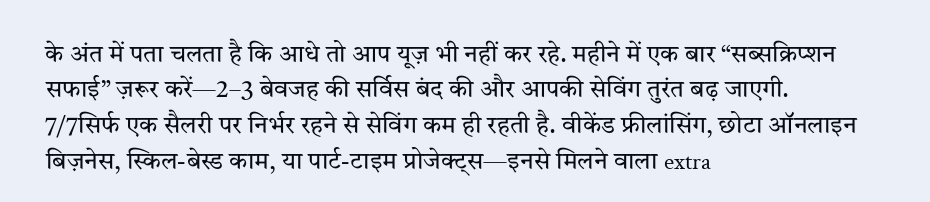के अंत में पता चलता है कि आधे तो आप यूज़ भी नहीं कर रहे. महीने में एक बार “सब्सक्रिप्शन सफाई” ज़रूर करें—2–3 बेवजह की सर्विस बंद की और आपकी सेविंग तुरंत बढ़ जाएगी.
7/7सिर्फ एक सैलरी पर निर्भर रहने से सेविंग कम ही रहती है. वीकेंड फ्रीलांसिंग, छोटा ऑनलाइन बिज़नेस, स्किल-बेस्ड काम, या पार्ट-टाइम प्रोजेक्ट्स—इनसे मिलने वाला extra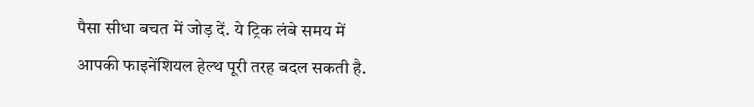पैसा सीधा बचत में जोड़ दें. ये ट्रिक लंबे समय में आपकी फाइनेंशियल हेल्थ पूरी तरह बदल सकती है.